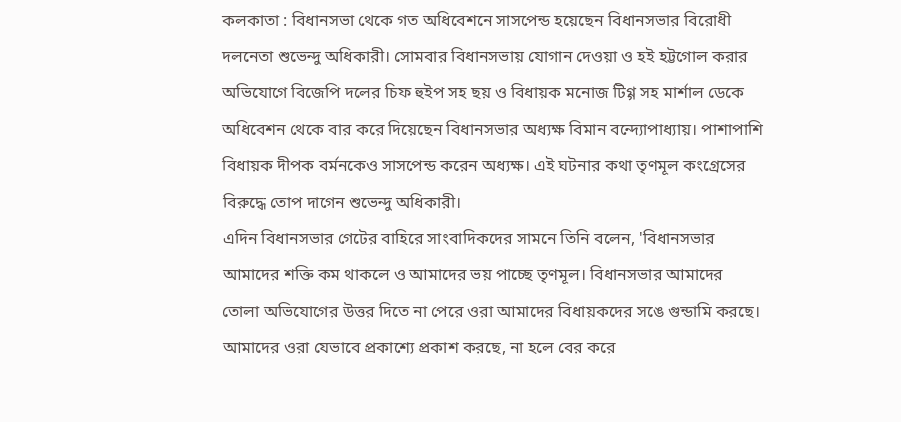কলকাতা : বিধানসভা থেকে গত অধিবেশনে সাসপেন্ড হয়েছেন বিধানসভার বিরোধী দলনেতা শুভেন্দু অধিকারী। সোমবার বিধানসভায় যোগান দেওয়া ও হই হট্টগোল করার অভিযোগে বিজেপি দলের চিফ হুইপ সহ ছয় ও বিধায়ক মনোজ টিগ্গ সহ মার্শাল ডেকে অধিবেশন থেকে বার করে দিয়েছেন বিধানসভার অধ্যক্ষ বিমান বন্দ্যোপাধ্যায়। পাশাপাশি বিধায়ক দীপক বর্মনকেও সাসপেন্ড করেন অধ্যক্ষ। এই ঘটনার কথা তৃণমূল কংগ্রেসের বিরুদ্ধে তোপ দাগেন শুভেন্দু অধিকারী।
এদিন বিধানসভার গেটের বাহিরে সাংবাদিকদের সামনে তিনি বলেন, 'বিধানসভার আমাদের শক্তি কম থাকলে ও আমাদের ভয় পাচ্ছে তৃণমূল। বিধানসভার আমাদের তোলা অভিযোগের উত্তর দিতে না পেরে ওরা আমাদের বিধায়কদের সঙে গুন্ডামি করছে। আমাদের ওরা যেভাবে প্রকাশ্যে প্রকাশ করছে, না হলে বের করে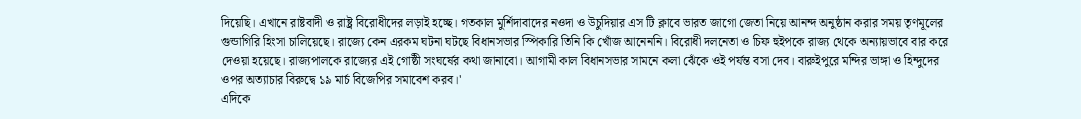দিয়েছি। এখানে রাষ্টবাদী ও রাষ্ট্র বিরোধীদের লড়াই হচ্ছে। গতকাল মুর্শিদাবাদের নওদা ও উচুদিয়ার এস টি ক্লাবে ভারত জাগো জেতা নিয়ে আনন্দ অনুষ্ঠান করার সময় তৃণমূলের গুন্ডাগিরি হিংসা চালিয়েছে। রাজ্যে কেন এরকম ঘটনা ঘটছে বিধানসভার স্পিকারি তিনি কি খোঁজ আনেননি। বিরোধী দলনেতা ও চিফ হুইপকে রাজ্য থেকে অন্যায়ভাবে বার করে দেওয়া হয়েছে। রাজ্যপালকে রাজ্যের এই গোষ্ঠী সংঘর্ষের কথা জানাবো। আগামী কাল বিধানসভার সামনে কলা ঝেঁকে ওই পর্যন্ত বসা দেব। বারুইপুরে মন্দির ভাঙ্গা ও হিন্দুদের ওপর অত্যাচার বিরুদ্বে ১৯ মার্চ বিজেপির সমাবেশ করব।'
এদিকে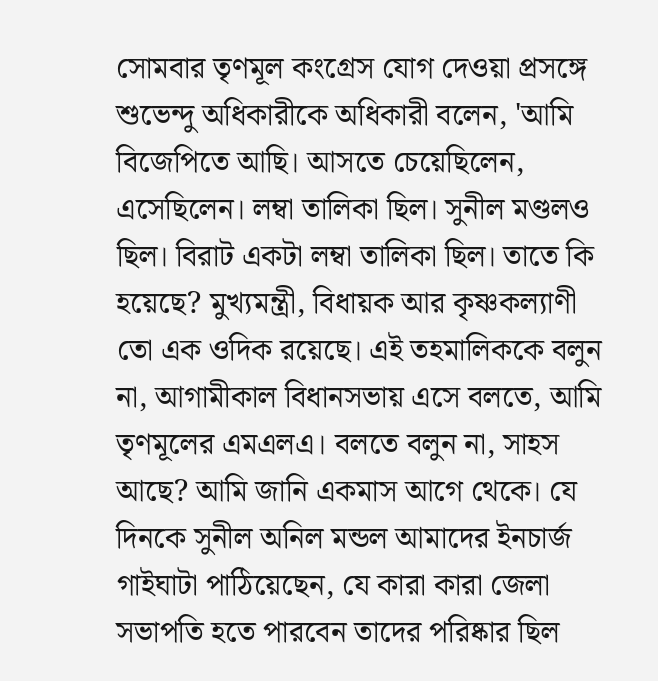সোমবার তৃণমূল কংগ্রেস যোগ দেওয়া প্রসঙ্গে শুভেন্দু অধিকারীকে অধিকারী বলেন, 'আমি বিজেপিতে আছি। আসতে চেয়েছিলেন, এসেছিলেন। লম্বা তালিকা ছিল। সুনীল মণ্ডলও ছিল। বিরাট একটা লম্বা তালিকা ছিল। তাতে কি হয়েছে? মুখ্যমন্ত্রী, বিধায়ক আর কৃষ্ণকল্যাণী তো এক ওদিক রয়েছে। এই তহমালিককে বলুন না, আগামীকাল বিধানসভায় এসে বলতে, আমি তৃণমূলের এমএলএ। বলতে বলুন না, সাহস আছে? আমি জানি একমাস আগে থেকে। যে দিনকে সুনীল অনিল মন্ডল আমাদের ইনচার্জ গাইঘাটা পাঠিয়েছেন, যে কারা কারা জেলা সভাপতি হতে পারবেন তাদের পরিষ্কার ছিল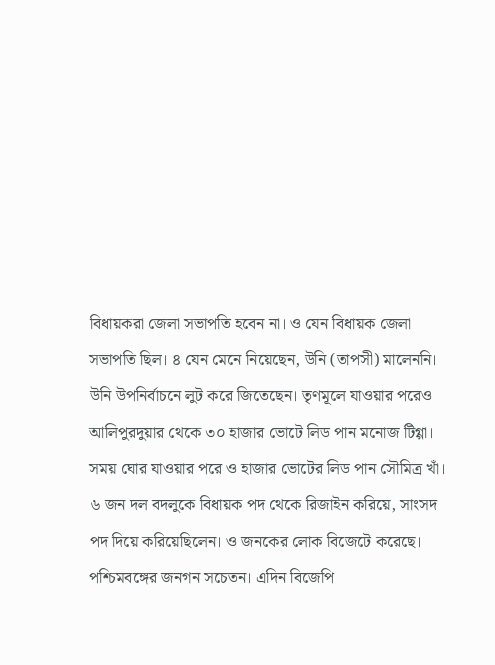বিধায়করা জেলা সভাপতি হবেন না। ও যেন বিধায়ক জেলা সভাপতি ছিল। ৪ যেন মেনে নিয়েছেন, উনি (তাপসী) মালেননি। উনি উপনির্বাচনে লুট করে জিতেছেন। তৃণমূলে যাওয়ার পরেও আলিপুরদুয়ার থেকে ৩০ হাজার ভোটে লিড পান মনোজ টিগ্গা। সময় ঘোর যাওয়ার পরে ও হাজার ভোটের লিড পান সৌমিত্র খাঁ। ৬ জন দল বদলুকে বিধায়ক পদ থেকে রিজাইন করিয়ে, সাংসদ পদ দিয়ে করিয়েছিলেন। ও জনকের লোক বিজেটে করেছে। পশ্চিমবঙ্গের জনগন সচেতন। এদিন বিজেপি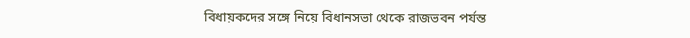বিধায়কদের সঙ্গে নিয়ে বিধানসভা থেকে রাজভবন পর্যন্ত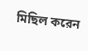মিছিল করেন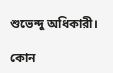শুভেন্দু অধিকারী।

কোন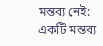মন্তব্য নেই:
একটি মন্তব্য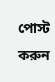পোস্ট করুন